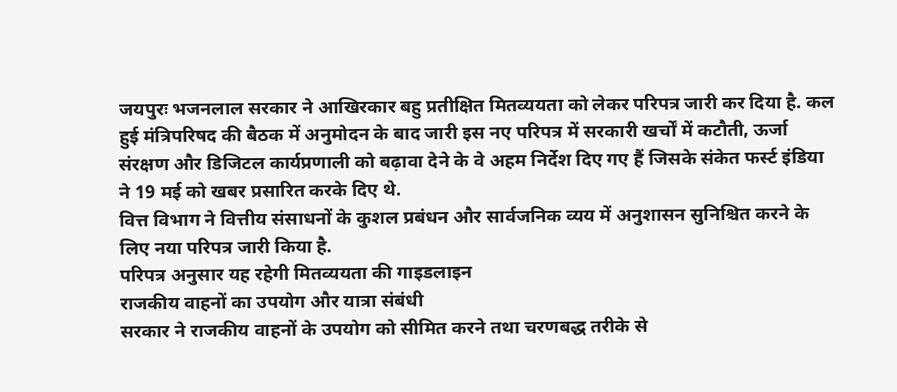जयपुरः भजनलाल सरकार ने आखिरकार बहु प्रतीक्षित मितव्ययता को लेकर परिपत्र जारी कर दिया है. कल हुई मंत्रिपरिषद की बैठक में अनुमोदन के बाद जारी इस नए परिपत्र में सरकारी खर्चों में कटौती, ऊर्जा संरक्षण और डिजिटल कार्यप्रणाली को बढ़ावा देने के वे अहम निर्देश दिए गए हैं जिसके संकेत फर्स्ट इंडिया ने 19 मई को खबर प्रसारित करके दिए थे.
वित्त विभाग ने वित्तीय संसाधनों के कुशल प्रबंधन और सार्वजनिक व्यय में अनुशासन सुनिश्चित करने के लिए नया परिपत्र जारी किया है.
परिपत्र अनुसार यह रहेगी मितव्ययता की गाइडलाइन
राजकीय वाहनों का उपयोग और यात्रा संबंधी
सरकार ने राजकीय वाहनों के उपयोग को सीमित करने तथा चरणबद्ध तरीके से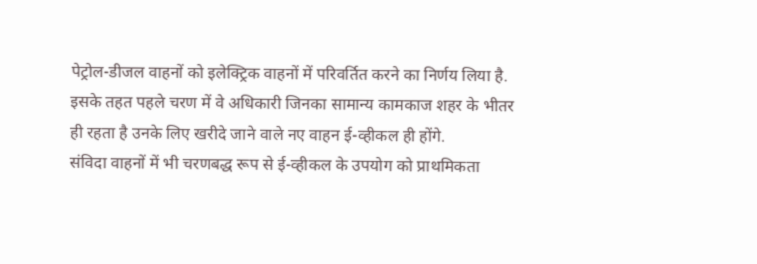पेट्रोल-डीजल वाहनों को इलेक्ट्रिक वाहनों में परिवर्तित करने का निर्णय लिया है.
इसके तहत पहले चरण में वे अधिकारी जिनका सामान्य कामकाज शहर के भीतर ही रहता है उनके लिए खरीदे जाने वाले नए वाहन ई-व्हीकल ही होंगे.
संविदा वाहनों में भी चरणबद्ध रूप से ई-व्हीकल के उपयोग को प्राथमिकता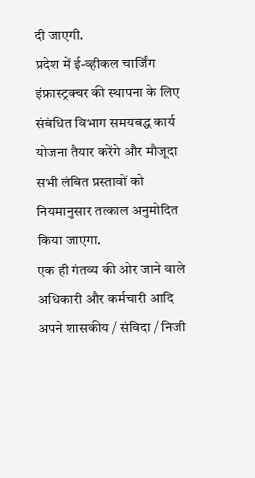दी जाएगी.
प्रदेश में ई-व्हीकल चार्जिंग इंफ्रास्ट्रक्चर की स्थापना के लिए संबंधित विभाग समयबद्ध कार्य योजना तैयार करेंगे और मौजूदा सभी लंबित प्रस्तावों को नियमानुसार तत्काल अनुमोदित किया जाएगा.
एक ही गंतव्य की ओर जाने वाले अधिकारी और कर्मचारी आदि अपने शासकीय / संविदा / निजी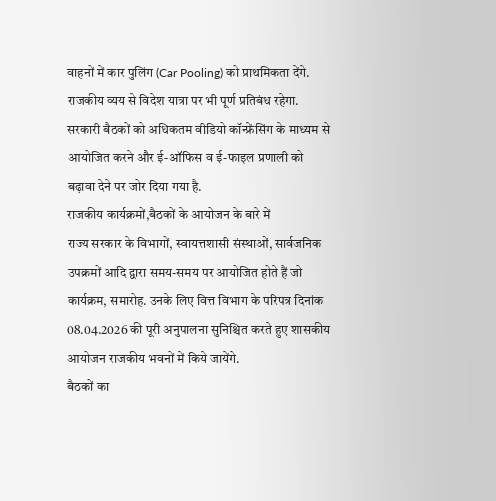वाहनों में कार पुलिंग (Car Pooling) को प्राथमिकता देंगे.
राजकीय व्यय से विदेश यात्रा पर भी पूर्ण प्रतिबंध रहेगा.
सरकारी बैठकों को अधिकतम वीडियो कॉन्फ्रेंसिंग के माध्यम से आयोजित करने और ई-ऑफिस व ई-फाइल प्रणाली को बढ़ावा देने पर जोर दिया गया है.
राजकीय कार्यक्रमों,बैठकों के आयोजन के बारे में
राज्य सरकार के विभागों, स्वायत्तशासी संस्थाओं, सार्वजनिक उपक्रमों आदि द्वारा समय-समय पर आयोजित होते हैं जो कार्यक्रम, समारोह. उनके लिए वित्त विभाग के परिपत्र दिनांक 08.04.2026 की पूरी अनुपालना सुनिश्चित करते हुए शासकीय आयोजन राजकीय भवनों में किये जायेंगे.
बैठकों का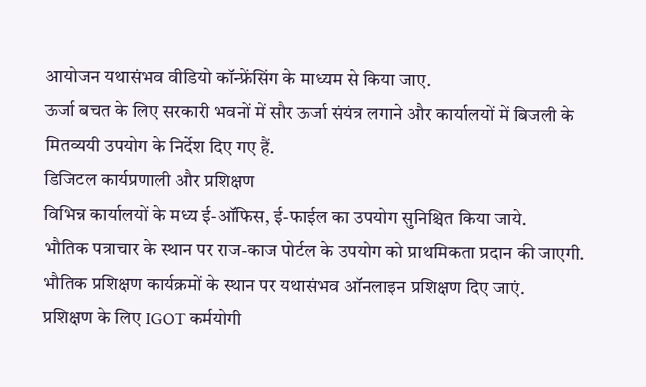आयोजन यथासंभव वीडियो कॉन्फ्रेंसिंग के माध्यम से किया जाए.
ऊर्जा बचत के लिए सरकारी भवनों में सौर ऊर्जा संयंत्र लगाने और कार्यालयों में बिजली के मितव्ययी उपयोग के निर्देश दिए गए हैं.
डिजिटल कार्यप्रणाली और प्रशिक्षण
विभिन्न कार्यालयों के मध्य ई-ऑफिस, ई-फाईल का उपयोग सुनिश्चित किया जाये.
भौतिक पत्राचार के स्थान पर राज-काज पोर्टल के उपयोग को प्राथमिकता प्रदान की जाएगी.
भौतिक प्रशिक्षण कार्यक्रमों के स्थान पर यथासंभव ऑनलाइन प्रशिक्षण दिए जाएं.
प्रशिक्षण के लिए IGOT कर्मयोगी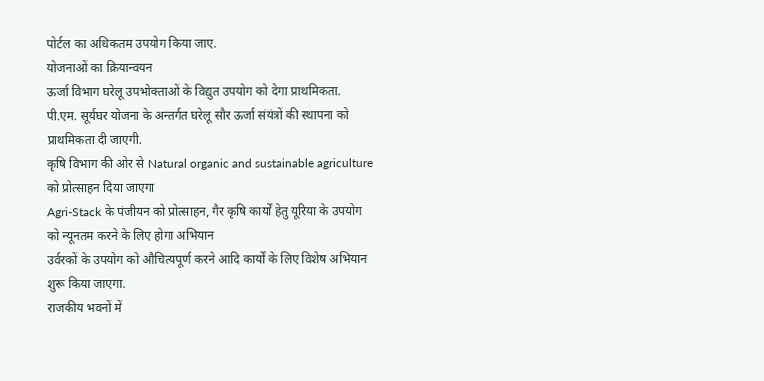पोर्टल का अधिकतम उपयोग किया जाए.
योजनाओं का क्रियान्वयन
ऊर्जा विभाग घरेलू उपभोक्ताओं के विद्युत उपयोग को देगा प्राथमिकता.
पी.एम. सूर्यघर योजना के अन्तर्गत घरेलू सौर ऊर्जा संयंत्रों की स्थापना को प्राथमिकता दी जाएगी.
कृषि विभाग की ओर से Natural organic and sustainable agriculture को प्रोत्साहन दिया जाएगा
Agri-Stack के पंजीयन को प्रोत्साहन, गैर कृषि कार्यों हेतु यूरिया के उपयोग को न्यूनतम करने के लिए होगा अभियान
उर्वरकों के उपयोग को औचित्यपूर्ण करने आदि कार्यों के लिए विशेष अभियान शुरू किया जाएगा.
राजकीय भवनों में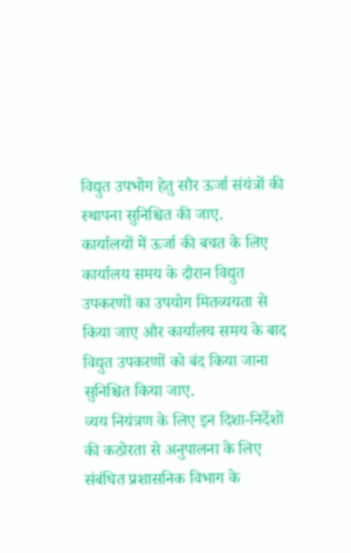विद्युत उपभोग हेतु सौर ऊर्जा संयंत्रों की स्थापना सुनिश्चित की जाए.
कार्यालयों में ऊर्जा की बचत के लिए कार्यालय समय के दौरान विद्युत उपकरणों का उपयोग मितव्ययता से किया जाए और कार्यालय समय के बाद विद्युत उपकरणों को बंद किया जाना सुनिश्चित किया जाए.
व्यय नियंत्रण के लिए इन दिशा-निर्देशों की कठोरता से अनुपालना के लिए संबंधित प्रशासनिक विभाग के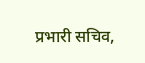प्रभारी सचिव,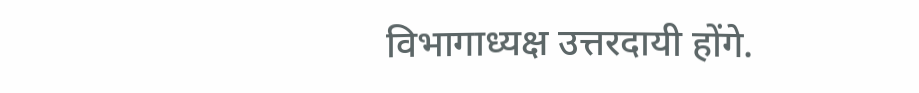विभागाध्यक्ष उत्तरदायी होंगे.